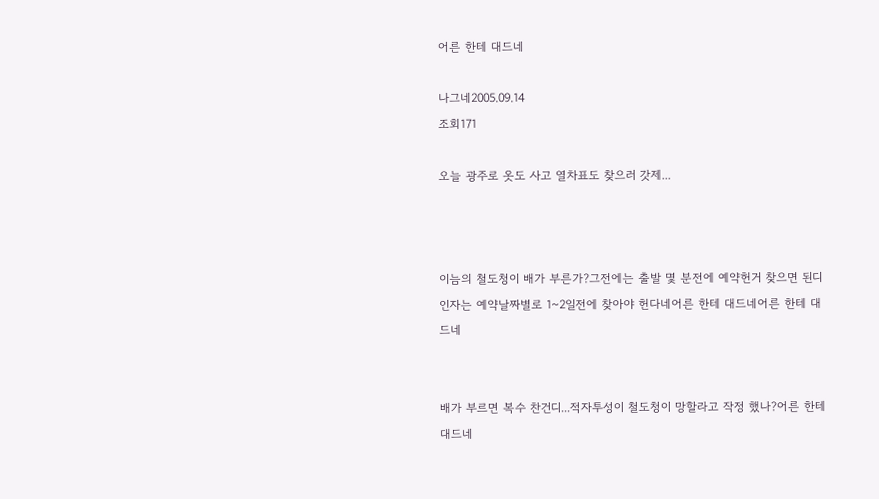어른 한테 대드네

나그네2005.09.14
조회171

오늘 광주로 옷도 사고 열차표도 찾으러 갓제...



이늠의 철도청이 배가 부른가?그전에는 출발 몇 분전에 예약헌거 찾으면 된디 인자는 예약날짜별로 1~2일전에 찾아야 헌다네어른 한테 대드네어른 한테 대드네


배가 부르면 복수 찬건디...적자투성이 철도청이 망할라고 작정 했나?어른 한테 대드네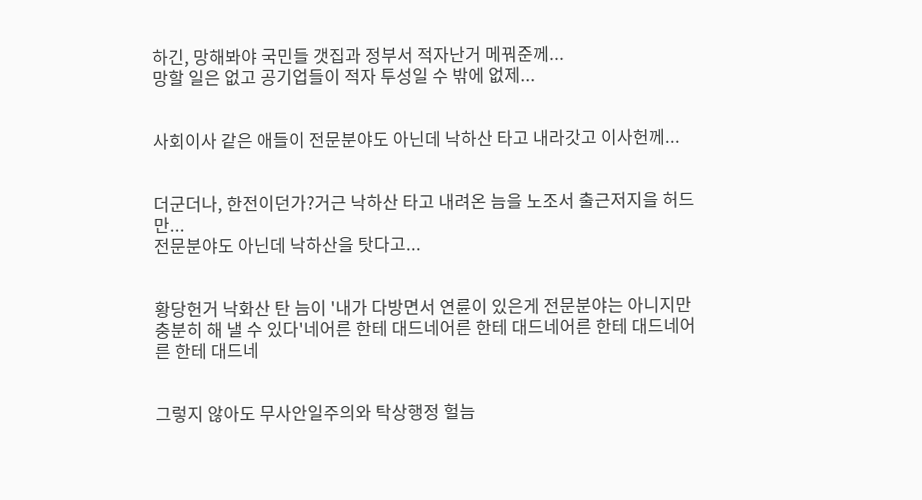하긴, 망해봐야 국민들 갯집과 정부서 적자난거 메꿔준께...
망할 일은 없고 공기업들이 적자 투성일 수 밖에 없제...


사회이사 같은 애들이 전문분야도 아닌데 낙하산 타고 내라갓고 이사헌께...


더군더나, 한전이던가?거근 낙하산 타고 내려온 늠을 노조서 출근저지을 허드만...
전문분야도 아닌데 낙하산을 탓다고...


황당헌거 낙화산 탄 늠이 '내가 다방면서 연륜이 있은게 전문분야는 아니지만
충분히 해 낼 수 있다'네어른 한테 대드네어른 한테 대드네어른 한테 대드네어른 한테 대드네


그렇지 않아도 무사안일주의와 탁상행정 헐늠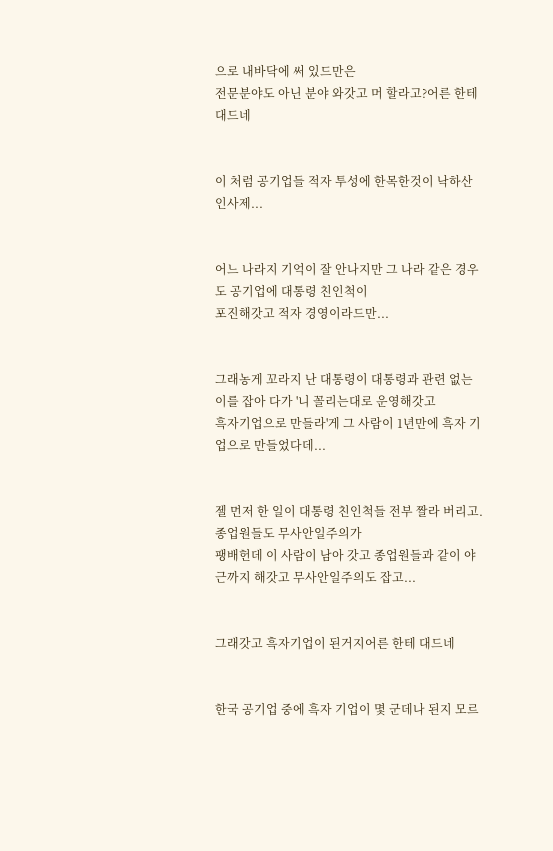으로 내바닥에 써 있드만은
전문분야도 아닌 분야 와갓고 머 할라고?어른 한테 대드네


이 처럼 공기업들 적자 투성에 한목한것이 낙하산 인사제...


어느 나라지 기억이 잘 안나지만 그 나라 같은 경우도 공기업에 대통령 친인척이
포진해갓고 적자 경영이라드만...


그래농게 꼬라지 난 대통령이 대통령과 관련 없는 이를 잡아 다가 '니 꼴리는대로 운영해갓고
흑자기업으로 만들라'게 그 사람이 1년만에 흑자 기업으로 만들었다데...


젤 먼저 한 일이 대통령 친인척들 전부 짤라 버리고. 종업원들도 무사안일주의가
팽배헌데 이 사람이 남아 갓고 종업원들과 같이 야근까지 해갓고 무사안일주의도 잡고...


그래갓고 흑자기업이 된거지어른 한테 대드네


한국 공기업 중에 흑자 기업이 몇 군데나 된지 모르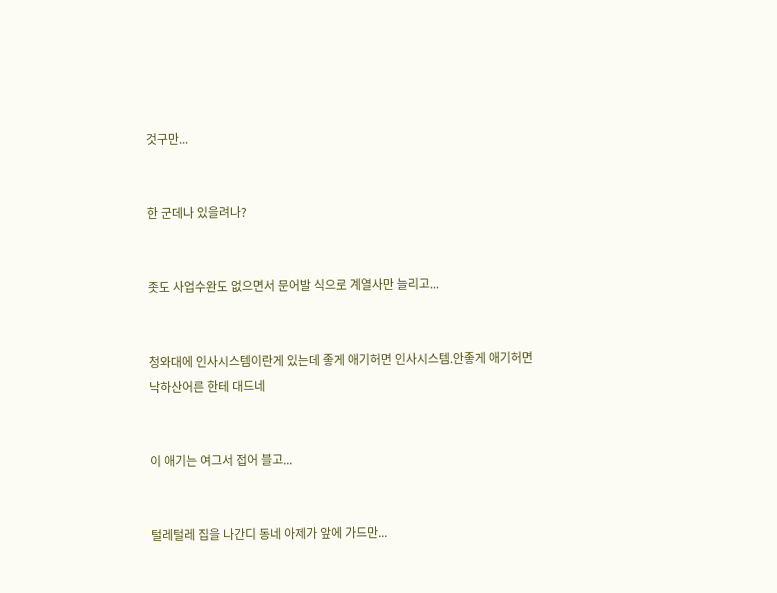것구만...


한 군데나 있을려나?


좃도 사업수완도 없으면서 문어발 식으로 계열사만 늘리고...


청와대에 인사시스템이란게 있는데 좋게 애기허면 인사시스템.안좋게 애기허면
낙하산어른 한테 대드네


이 애기는 여그서 접어 블고...


털레털레 집을 나간디 동네 아제가 앞에 가드만...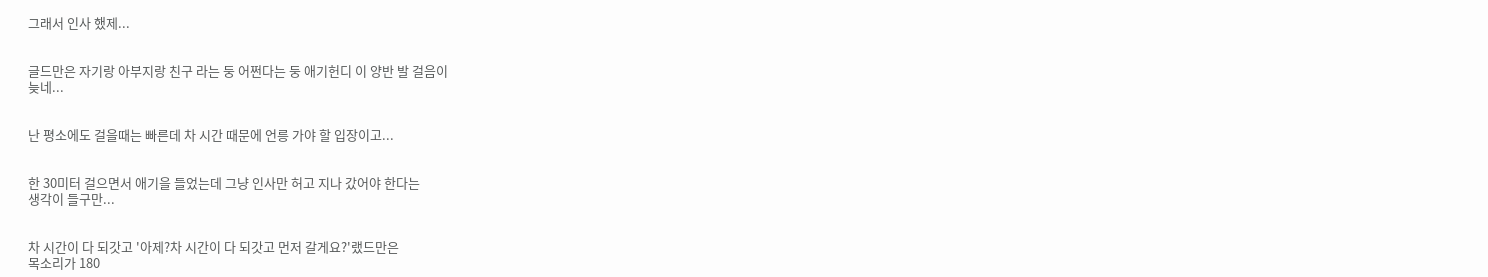그래서 인사 했제...


글드만은 자기랑 아부지랑 친구 라는 둥 어쩐다는 둥 애기헌디 이 양반 발 걸음이
늦네...


난 평소에도 걸을때는 빠른데 차 시간 때문에 언릉 가야 할 입장이고...


한 30미터 걸으면서 애기을 들었는데 그냥 인사만 허고 지나 갔어야 한다는
생각이 들구만...


차 시간이 다 되갓고 '아제?차 시간이 다 되갓고 먼저 갈게요?'랬드만은
목소리가 180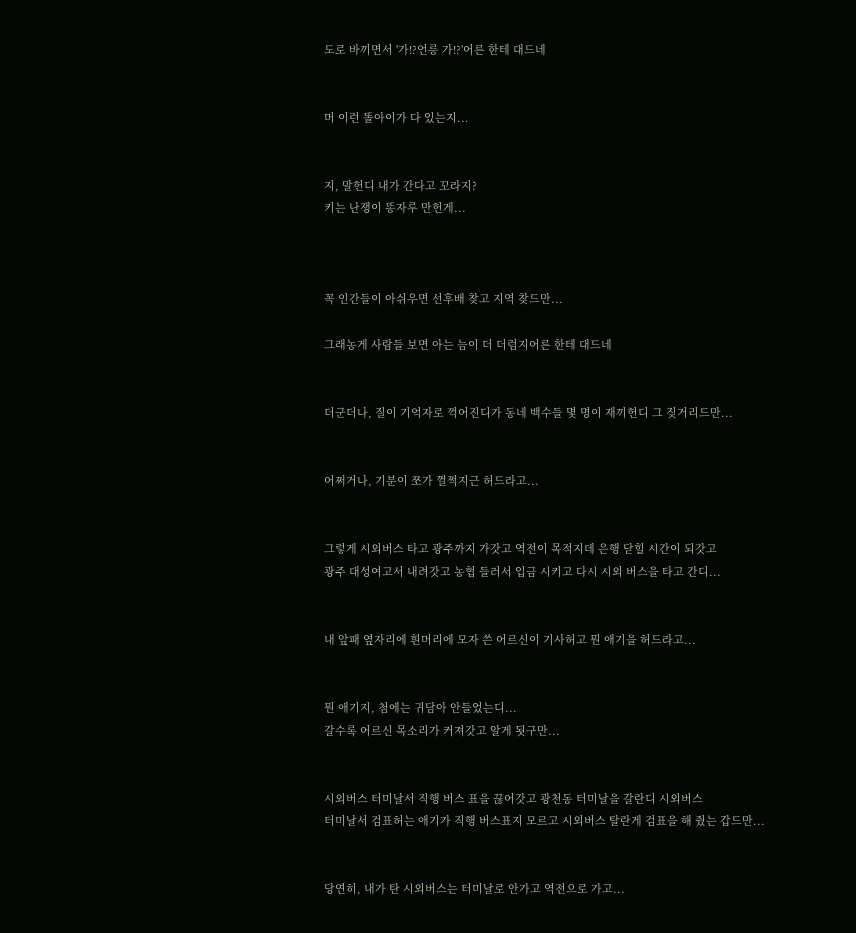도로 바끼면서 '가!?언릉 가!?'어른 한테 대드네


머 이런 똘아이가 다 있는지...


지, 말헌디 내가 간다고 꼬라지?
키는 난쟁이 똥자루 만헌게...



꼭 인간들이 아쉬우면 선후배 찾고 지역 찾드만...

그래농게 사람들 보면 아는 늠이 더 더럼지어른 한테 대드네


더군더나, 질이 기억자로 꺽어진디가 동네 백수들 몇 명이 재끼헌디 그 짖거리드만...


어쩌거나, 기분이 쪼가 껄쩍지근 허드라고...


그렇게 시외버스 타고 광주까지 가갓고 역전이 목적지데 은행 닫힐 시간이 되갓고
광주 대성여고서 내려갓고 농협 들러서 입금 시키고 다시 시외 버스을 타고 간디...


내 앞패 옆자리에 흰머리에 모자 쓴 어르신이 기사허고 뭔 애기을 허드라고...


뭔 애기지, 첨에는 귀담아 안들었는디...
갈수록 어르신 목소리가 커져갓고 알게 됫구만...


시외버스 터미날서 직행 버스 표을 끊어갓고 광천동 터미날을 갈란디 시외버스
터미날서 검표허는 애기가 직행 버스표지 모르고 시외버스 탈란게 검표을 해 줬는 갑드만...


당연히, 내가 탄 시외버스는 터미날로 안가고 역전으로 가고...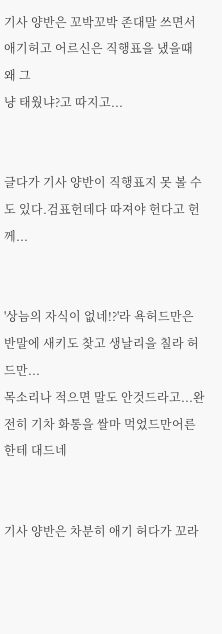기사 양반은 꼬박꼬박 존대말 쓰면서 애기허고 어르신은 직행표을 냈을때 왜 그
냥 태웠냐?고 따지고...


글다가 기사 양반이 직행표지 못 볼 수도 있다.검표헌데다 따져야 헌다고 헌께...


'상늠의 자식이 없네!?'라 욕허드만은 반말에 새키도 찾고 생날리을 칠라 허드만...
목소리나 적으면 말도 안것드라고...완전히 기차 화통을 쌀마 먹었드만어른 한테 대드네


기사 양반은 차분히 애기 허다가 꼬라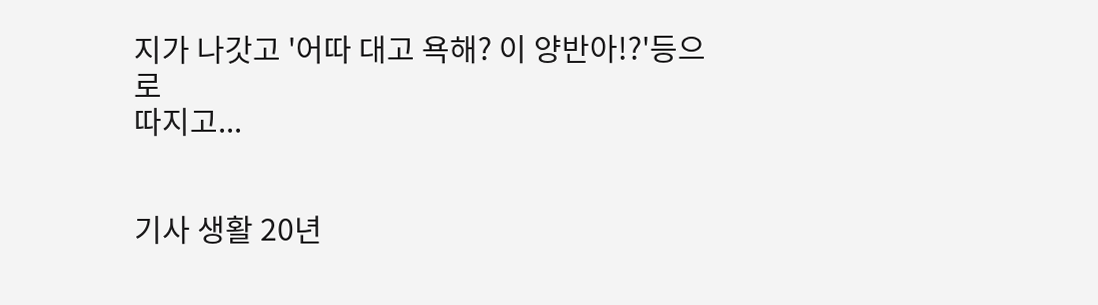지가 나갓고 '어따 대고 욕해? 이 양반아!?'등으로
따지고...


기사 생활 20년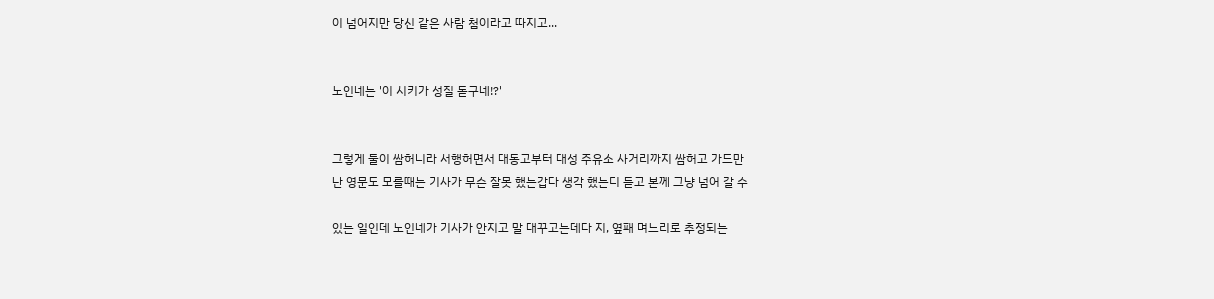이 넘어지만 당신 같은 사람 첨이라고 따지고...


노인네는 '이 시키가 성질 돋구네!?'


그렇게 둘이 쌈허니라 서행허면서 대동고부터 대성 주유소 사거리까지 쌈허고 가드만
난 영문도 모를때는 기사가 무슨 잘못 했는갑다 생각 했는디 듣고 본께 그냥 넘어 갈 수

있는 일인데 노인네가 기사가 안지고 말 대꾸고는데다 지, 옆패 며느리로 추정되는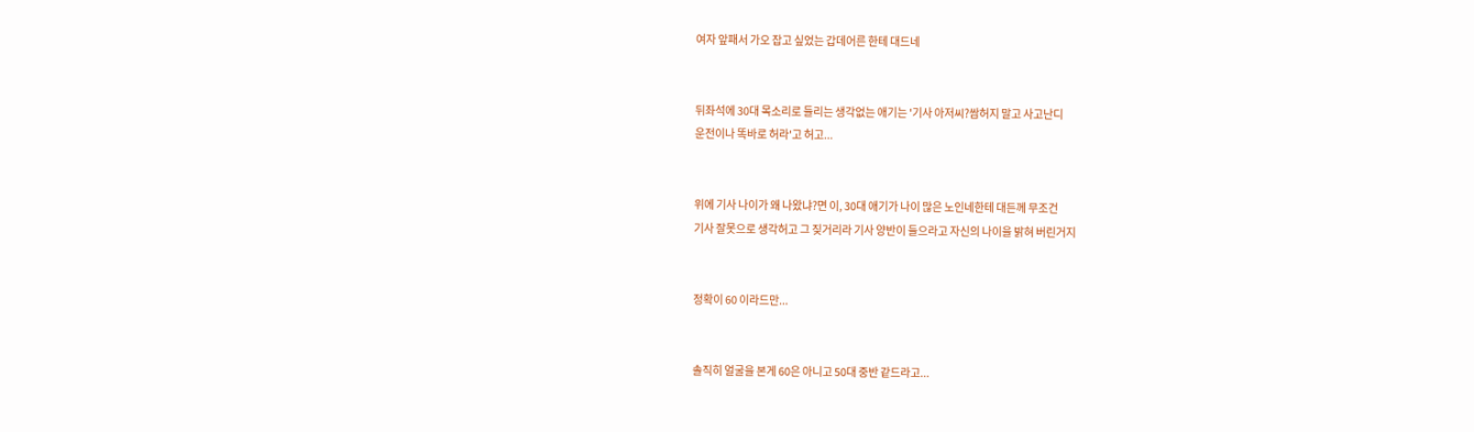여자 앞패서 가오 잡고 싶었는 갑데어른 한테 대드네


뒤좌석에 30대 목소리로 들리는 생각없는 애기는 '기사 아저씨?쌈허지 말고 사고난디
운전이나 똑바로 허라'고 허고...


위에 기사 나이가 왜 나왔냐?면 이, 30대 애기가 나이 많은 노인네한테 대든께 무조건
기사 잘못으로 생각허고 그 짖거리라 기사 양반이 들으라고 자신의 나이을 밝혀 버린거지


정확이 60 이라드만...


솔직히 얼굴을 본게 60은 아니고 50대 중반 같드라고...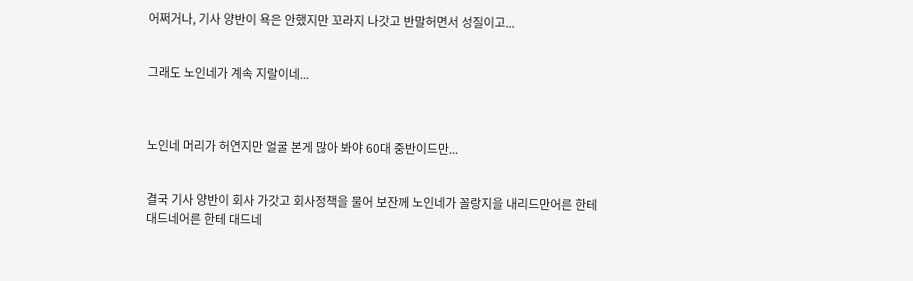어쩌거나, 기사 양반이 욕은 안했지만 꼬라지 나갓고 반말허면서 성질이고...


그래도 노인네가 계속 지랄이네...



노인네 머리가 허연지만 얼굴 본게 많아 봐야 60대 중반이드만...


결국 기사 양반이 회사 가갓고 회사정책을 물어 보잔께 노인네가 꼴랑지을 내리드만어른 한테 대드네어른 한테 대드네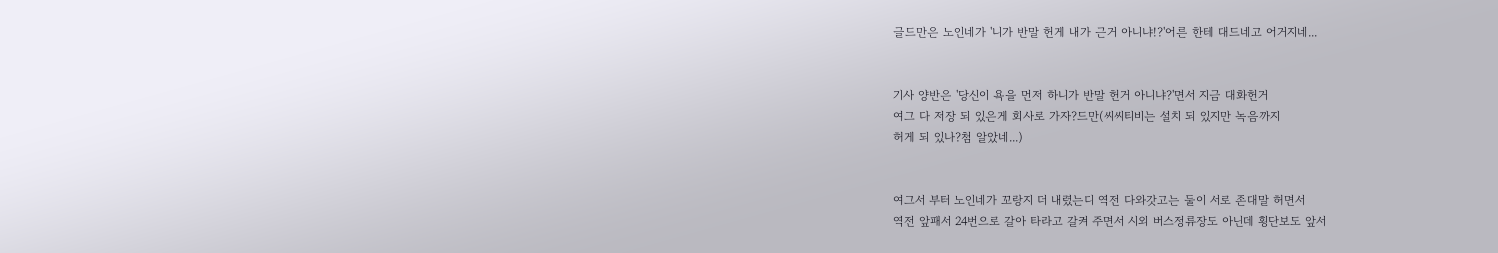글드만은 노인네가 '니가 반말 헌게 내가 근거 아니냐!?'어른 한테 대드네고 어거지네...


기사 양반은 '당신이 욕을 먼저 하니가 반말 헌거 아니냐?'면서 지금 대화헌거
여그 다 저장 되 있은게 회사로 가자?드만(씨씨티비는 설치 되 있지만 녹음까지
허게 되 있나?첨 알았네...)


여그서 부터 노인네가 꼬랑지 더 내렸는디 역전 다와갓고는 둘이 서로 존대말 허면서
역전 앞패서 24번으로 갈아 타라고 갈켜 주면서 시외 버스정류장도 아닌데 횡단보도 앞서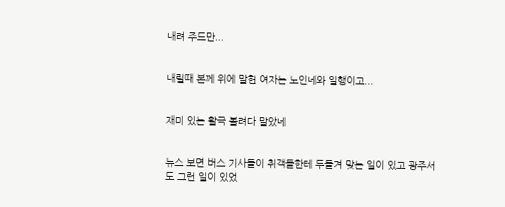내려 주드만...


내릴때 본께 위에 말헌 여자는 노인네와 일행이고...


재미 있는 활극 볼려다 말았네


뉴스 보면 버스 기사들이 취객들한테 두들겨 맞는 일이 있고 광주서도 그런 일이 있었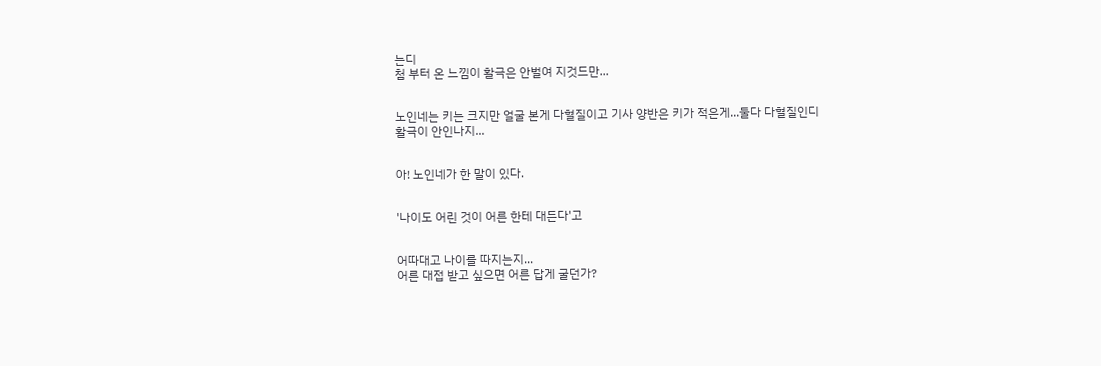는디
첨 부터 온 느낌이 활극은 안벌여 지것드만...


노인네는 키는 크지만 얼굴 본게 다혈질이고 기사 양반은 키가 적은게...둘다 다혈질인디
활극이 안인나지...


아! 노인네가 한 말이 있다.


'나이도 어린 것이 어른 한테 대든다'고


어따대고 나이를 따지는지...
어른 대접 받고 싶으면 어른 답게 굴던가?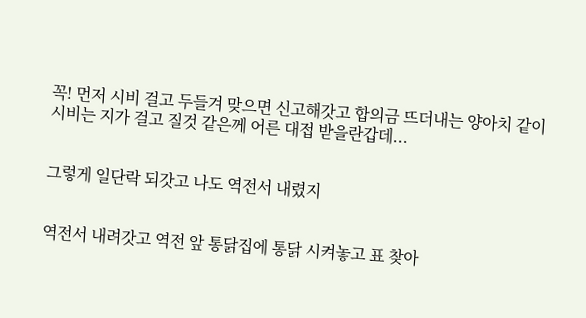꼭! 먼저 시비 걸고 두들겨 맞으면 신고해갓고 합의금 뜨더내는 양아치 같이
시비는 지가 걸고 질것 같은께 어른 대접 받을란갑데...


그렇게 일단락 되갓고 나도 역전서 내렸지


역전서 내려갓고 역전 앞 통닭집에 통닭 시켜놓고 표 찾아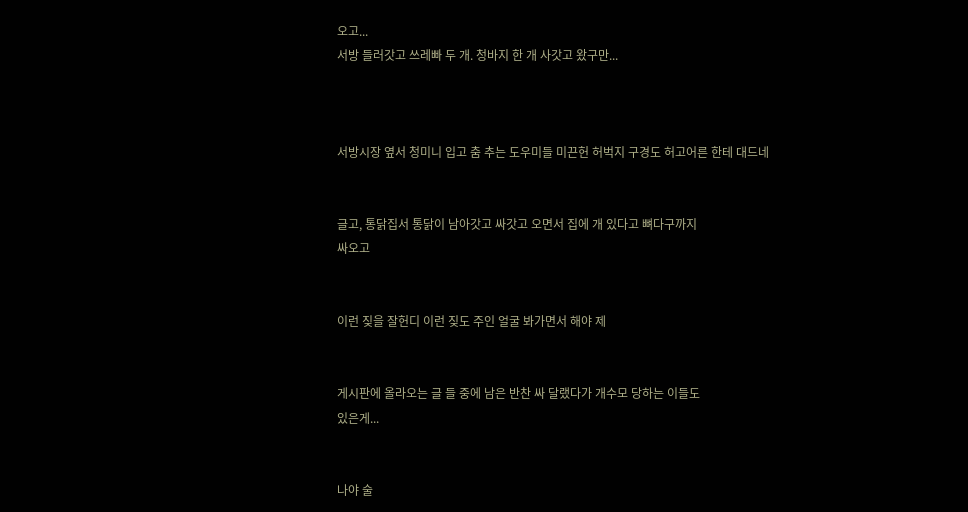오고...
서방 들러갓고 쓰레빠 두 개. 청바지 한 개 사갓고 왔구만...



서방시장 옆서 청미니 입고 춤 추는 도우미들 미끈헌 허벅지 구경도 허고어른 한테 대드네


글고, 통닭집서 통닭이 남아갓고 싸갓고 오면서 집에 개 있다고 뼈다구까지
싸오고


이런 짖을 잘헌디 이런 짖도 주인 얼굴 봐가면서 해야 제


게시판에 올라오는 글 들 중에 남은 반찬 싸 달랬다가 개수모 당하는 이들도
있은게...


나야 술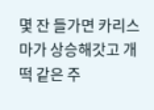몇 잔 들가면 카리스마가 상승해갓고 개떡 같은 주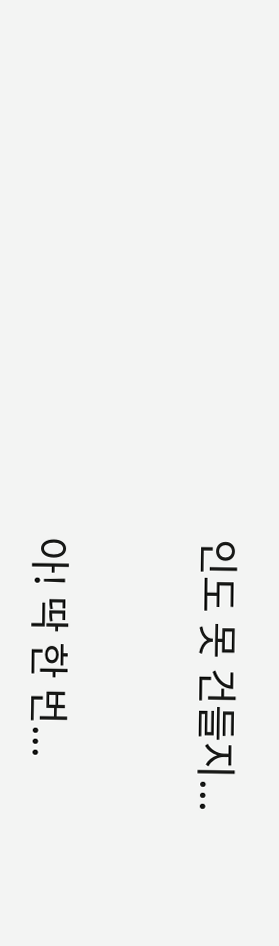인도 못 건들지...


아! 딱 한 번...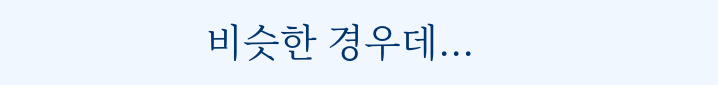비슷한 경우데...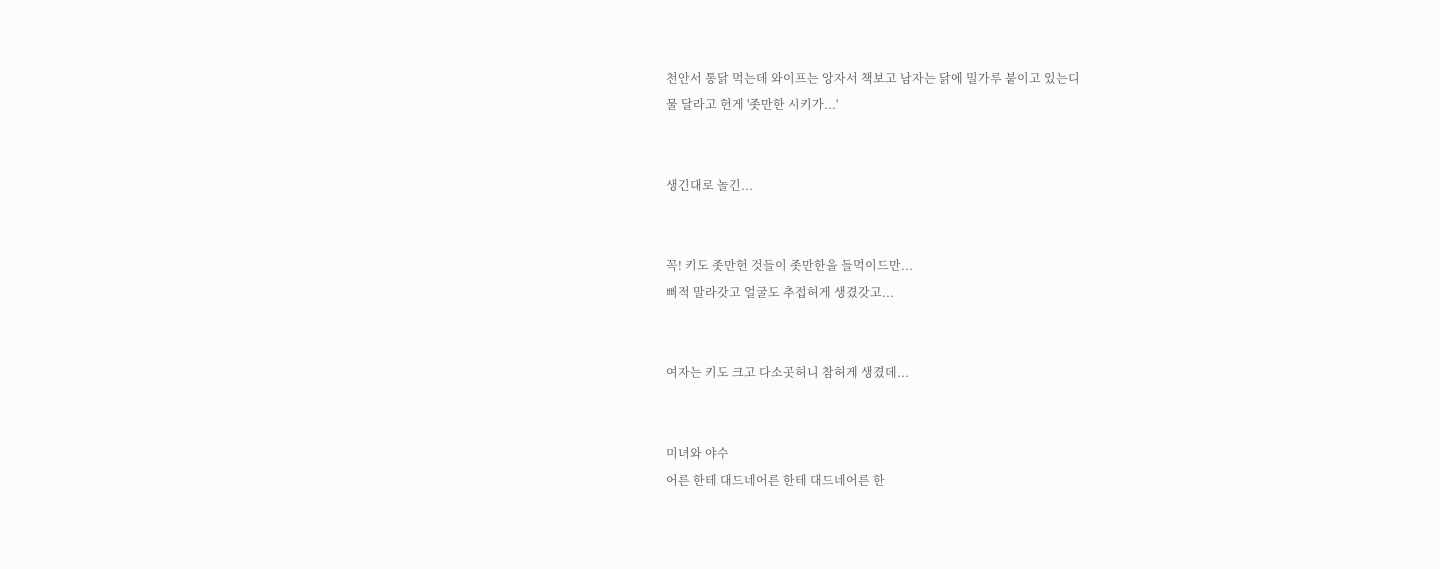천안서 통닭 먹는데 와이프는 앙자서 책보고 남자는 닭에 밀가루 붙이고 있는디
물 달라고 헌게 '좃만한 시키가...'


생긴대로 놀긴...


꼭! 키도 좃만헌 것들이 좃만한을 들먹이드만...
삐적 말라갓고 얼굴도 추접허게 생겼갓고...


여자는 키도 크고 다소곳허니 참허게 생겼데...


미녀와 야수
어른 한테 대드네어른 한테 대드네어른 한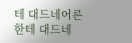테 대드네어른 한테 대드네